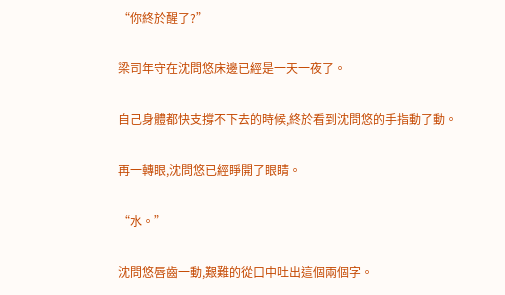“你終於醒了?”

梁司年守在沈問悠床邊已經是一天一夜了。

自己身體都快支撐不下去的時候,終於看到沈問悠的手指動了動。

再一轉眼,沈問悠已經睜開了眼睛。

“水。”

沈問悠唇齒一動,艱難的從口中吐出這個兩個字。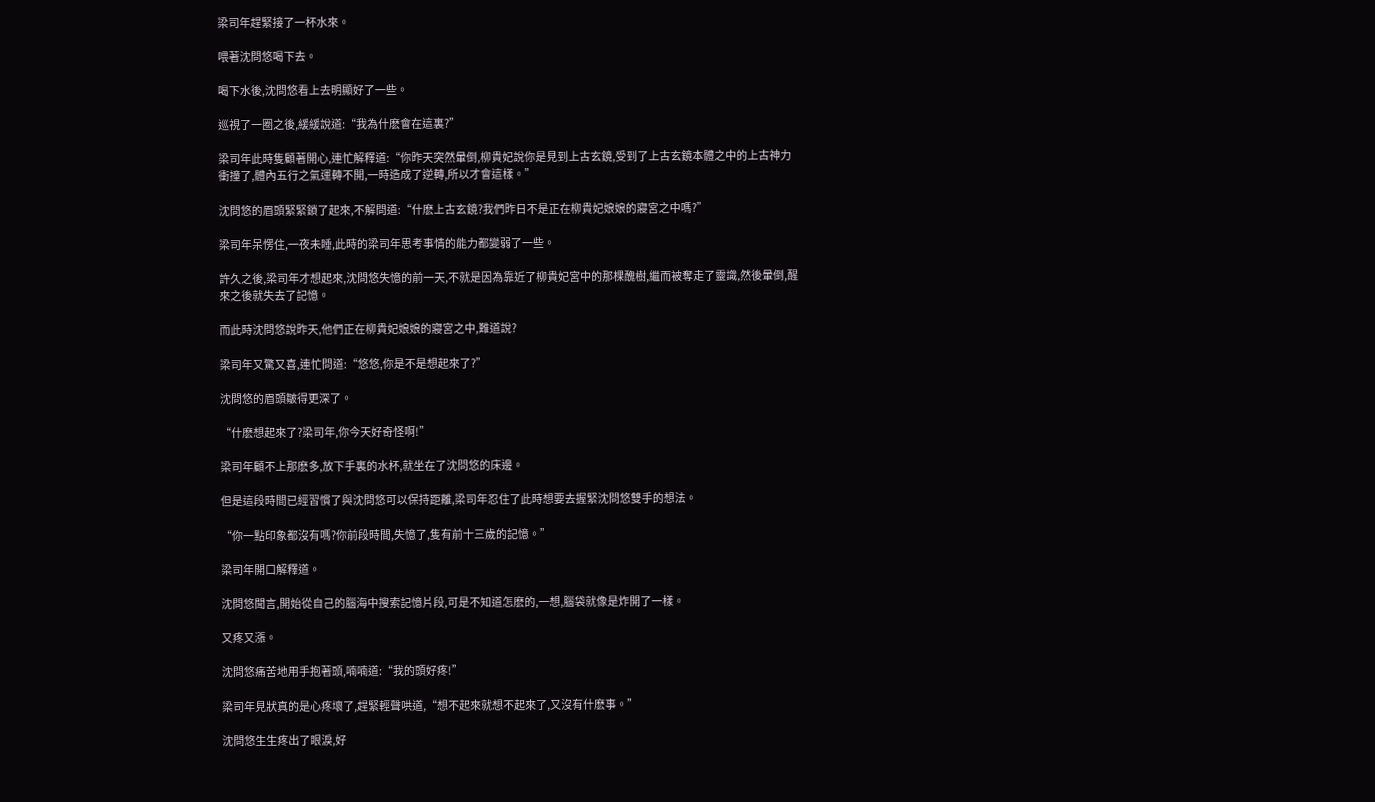梁司年趕緊接了一杯水來。

喂著沈問悠喝下去。

喝下水後,沈問悠看上去明顯好了一些。

巡視了一圈之後,緩緩說道:“我為什麽會在這裏?”

梁司年此時隻顧著開心,連忙解釋道:“你昨天突然暈倒,柳貴妃說你是見到上古玄鏡,受到了上古玄鏡本體之中的上古神力衝撞了,體內五行之氣運轉不開,一時造成了逆轉,所以才會這樣。”

沈問悠的眉頭緊緊鎖了起來,不解問道:“什麽上古玄鏡?我們昨日不是正在柳貴妃娘娘的寢宮之中嗎?”

梁司年呆愣住,一夜未睡,此時的梁司年思考事情的能力都變弱了一些。

許久之後,梁司年才想起來,沈問悠失憶的前一天,不就是因為靠近了柳貴妃宮中的那棵醜樹,繼而被奪走了靈識,然後暈倒,醒來之後就失去了記憶。

而此時沈問悠說昨天,他們正在柳貴妃娘娘的寢宮之中,難道說?

梁司年又驚又喜,連忙問道:“悠悠,你是不是想起來了?”

沈問悠的眉頭皺得更深了。

“什麽想起來了?梁司年,你今天好奇怪啊!”

梁司年顧不上那麽多,放下手裏的水杯,就坐在了沈問悠的床邊。

但是這段時間已經習慣了與沈問悠可以保持距離,梁司年忍住了此時想要去握緊沈問悠雙手的想法。

“你一點印象都沒有嗎?你前段時間,失憶了,隻有前十三歲的記憶。”

梁司年開口解釋道。

沈問悠聞言,開始從自己的腦海中搜索記憶片段,可是不知道怎麽的,一想,腦袋就像是炸開了一樣。

又疼又漲。

沈問悠痛苦地用手抱著頭,喃喃道:“我的頭好疼!”

梁司年見狀真的是心疼壞了,趕緊輕聲哄道,“想不起來就想不起來了,又沒有什麽事。”

沈問悠生生疼出了眼淚,好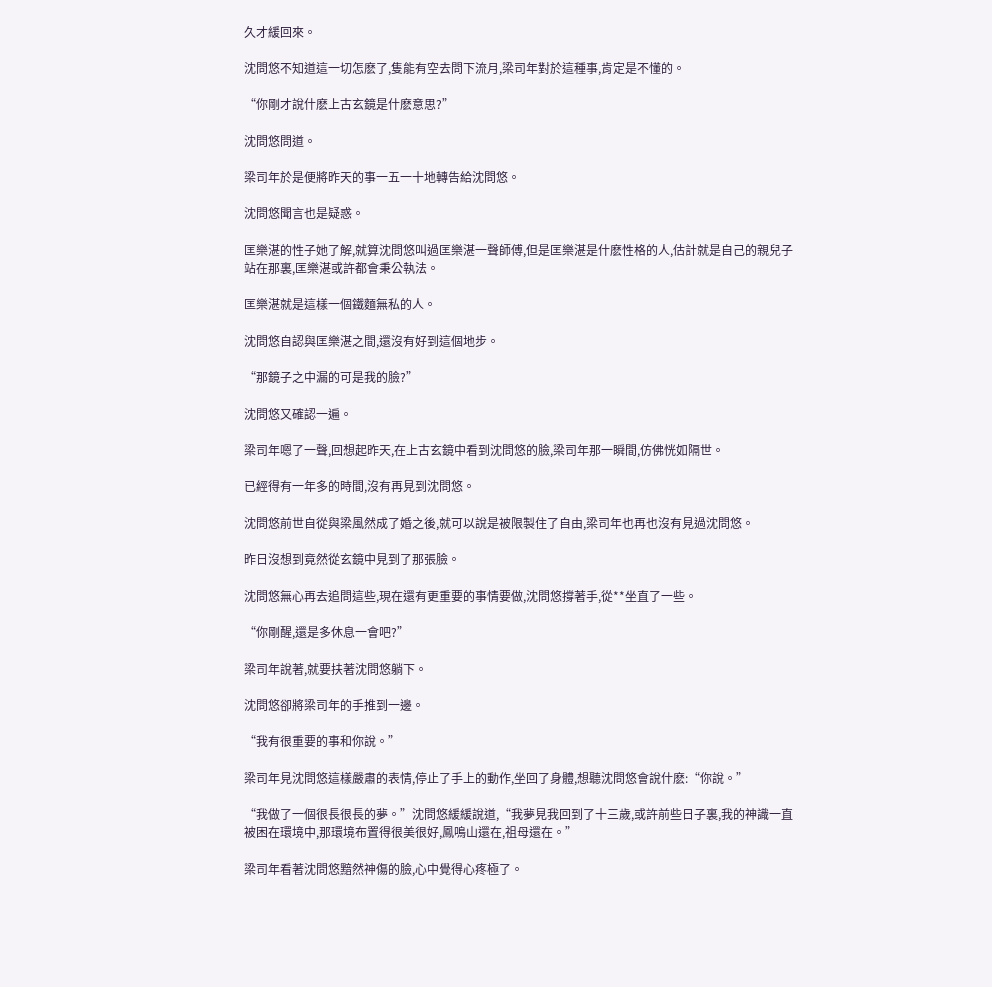久才緩回來。

沈問悠不知道這一切怎麽了,隻能有空去問下流月,梁司年對於這種事,肯定是不懂的。

“你剛才說什麽上古玄鏡是什麽意思?”

沈問悠問道。

梁司年於是便將昨天的事一五一十地轉告給沈問悠。

沈問悠聞言也是疑惑。

匡樂湛的性子她了解,就算沈問悠叫過匡樂湛一聲師傅,但是匡樂湛是什麽性格的人,估計就是自己的親兒子站在那裏,匡樂湛或許都會秉公執法。

匡樂湛就是這樣一個鐵麵無私的人。

沈問悠自認與匡樂湛之間,還沒有好到這個地步。

“那鏡子之中漏的可是我的臉?”

沈問悠又確認一遍。

梁司年嗯了一聲,回想起昨天,在上古玄鏡中看到沈問悠的臉,梁司年那一瞬間,仿佛恍如隔世。

已經得有一年多的時間,沒有再見到沈問悠。

沈問悠前世自從與梁風然成了婚之後,就可以說是被限製住了自由,梁司年也再也沒有見過沈問悠。

昨日沒想到竟然從玄鏡中見到了那張臉。

沈問悠無心再去追問這些,現在還有更重要的事情要做,沈問悠撐著手,從**坐直了一些。

“你剛醒,還是多休息一會吧?”

梁司年說著,就要扶著沈問悠躺下。

沈問悠卻將梁司年的手推到一邊。

“我有很重要的事和你說。”

梁司年見沈問悠這樣嚴肅的表情,停止了手上的動作,坐回了身體,想聽沈問悠會說什麽:“你說。”

“我做了一個很長很長的夢。”沈問悠緩緩說道,“我夢見我回到了十三歲,或許前些日子裏,我的神識一直被困在環境中,那環境布置得很美很好,鳳鳴山還在,祖母還在。”

梁司年看著沈問悠黯然神傷的臉,心中覺得心疼極了。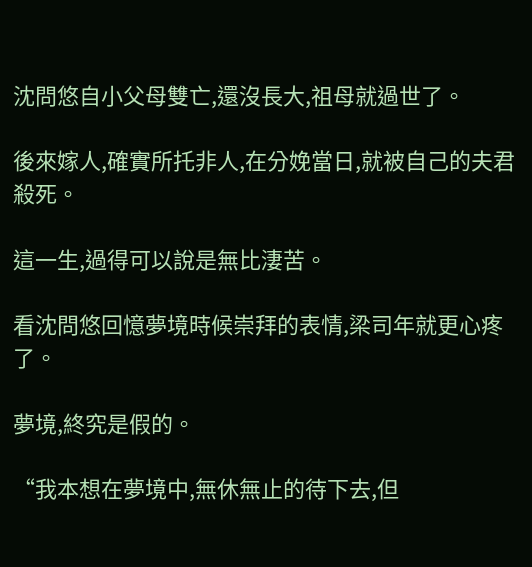沈問悠自小父母雙亡,還沒長大,祖母就過世了。

後來嫁人,確實所托非人,在分娩當日,就被自己的夫君殺死。

這一生,過得可以說是無比淒苦。

看沈問悠回憶夢境時候崇拜的表情,梁司年就更心疼了。

夢境,終究是假的。

“我本想在夢境中,無休無止的待下去,但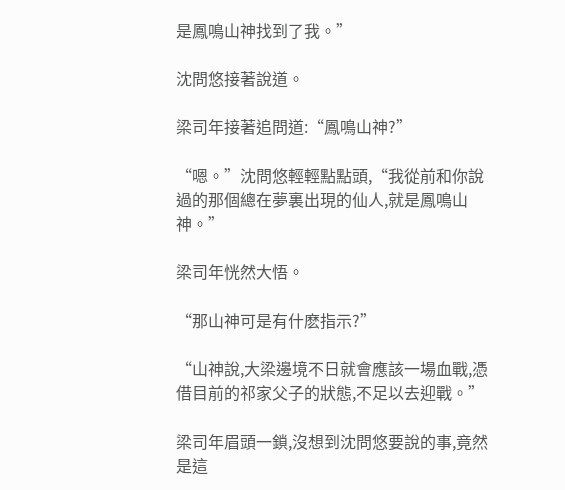是鳳鳴山神找到了我。”

沈問悠接著說道。

梁司年接著追問道:“鳳鳴山神?”

“嗯。”沈問悠輕輕點點頭,“我從前和你說過的那個總在夢裏出現的仙人,就是鳳鳴山神。”

梁司年恍然大悟。

“那山神可是有什麽指示?”

“山神說,大梁邊境不日就會應該一場血戰,憑借目前的祁家父子的狀態,不足以去迎戰。”

梁司年眉頭一鎖,沒想到沈問悠要說的事,竟然是這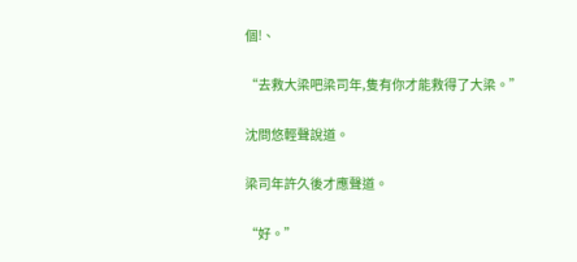個!、

“去救大梁吧梁司年,隻有你才能救得了大梁。”

沈問悠輕聲說道。

梁司年許久後才應聲道。

“好。”